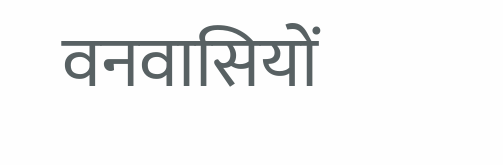वनवासियों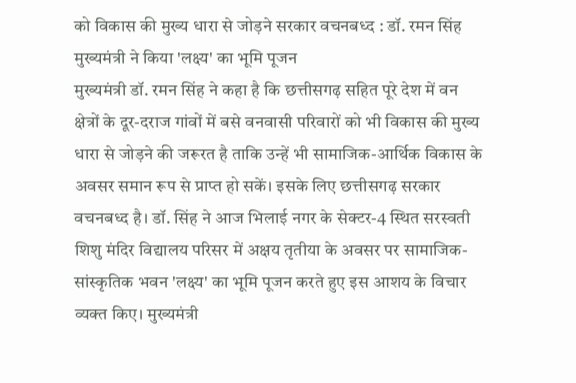को विकास की मुख्य धारा से जोड़ने सरकार वचनबध्द : डॉ. रमन सिंह
मुख्यमंत्री ने किया 'लक्ष्य' का भूमि पूजन
मुख्यमंत्री डॉ. रमन सिंह ने कहा है कि छत्तीसगढ़ सहित पूरे देश में वन क्षेत्रों के दूर-दराज गांवों में बसे वनवासी परिवारों को भी विकास की मुख्य धारा से जोड़ने की जरूरत है ताकि उन्हें भी सामाजिक-आर्थिक विकास के अवसर समान रूप से प्राप्त हो सकें। इसके लिए छत्तीसगढ़ सरकार वचनबध्द है। डॉ. सिंह ने आज भिलाई नगर के सेक्टर-4 स्थित सरस्वती शिशु मंदिर विद्यालय परिसर में अक्षय तृतीया के अवसर पर सामाजिक-सांस्कृतिक भवन 'लक्ष्य' का भूमि पूजन करते हुए इस आशय के विचार व्यक्त किए। मुख्यमंत्री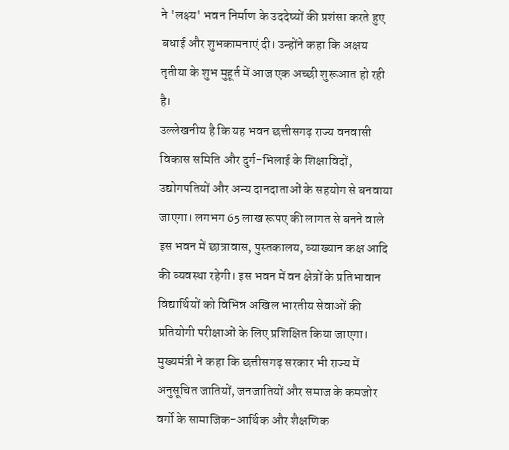ने 'लक्ष्य' भवन निर्माण के उददेष्यों की प्रशंसा करते हुए बधाई और शुभकामनाएं दी। उन्होंने कहा कि अक्षय तृतीया के शुभ मुहूर्त में आज एक अच्छी शुरूआत हो रही है।
उल्लेखनीय है कि यह भवन छत्तीसगढ़ राज्य वनवासी विकास समिति और दुर्ग-भिलाई के शिक्षाविदों, उद्योगपतियों और अन्य दानदाताओं के सहयोग से बनवाया जाएगा। लगभग 65 लाख रूपए की लागत से बनने वाले इस भवन में छात्रावास, पुस्तकालय, व्याख्यान कक्ष आदि की व्यवस्था रहेगी। इस भवन में वन क्षेत्रों के प्रतिभावान विद्यार्थियों को विभिन्न अखिल भारतीय सेवाओं की प्रतियोगी परीक्षाओं के लिए प्रशिक्षित किया जाएगा। मुख्यमंत्री ने कहा कि छत्तीसगढ़ सरकार भी राज्य में अनुसूचित जातियों, जनजातियों और समाज के कमजोर वर्गो के सामाजिक-आर्थिक और शैक्षणिक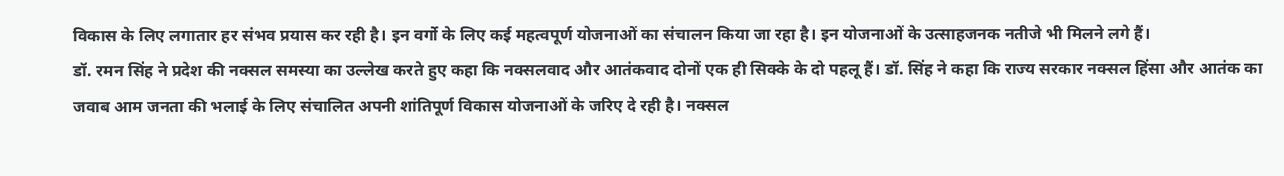विकास के लिए लगातार हर संभव प्रयास कर रही है। इन वर्गो के लिए कई महत्वपूर्ण योजनाओं का संचालन किया जा रहा है। इन योजनाओं के उत्साहजनक नतीजे भी मिलने लगे हैं।
डॉ. रमन सिंह ने प्रदेश की नक्सल समस्या का उल्लेख करते हुए कहा कि नक्सलवाद और आतंकवाद दोनों एक ही सिक्के के दो पहलू हैं। डॉ. सिंह ने कहा कि राज्य सरकार नक्सल हिंसा और आतंक का जवाब आम जनता की भलाई के लिए संचालित अपनी शांतिपूर्ण विकास योजनाओं के जरिए दे रही है। नक्सल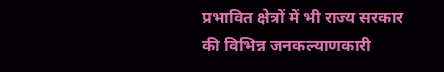प्रभावित क्षेत्रों में भी राज्य सरकार की विभिन्न जनकल्याणकारी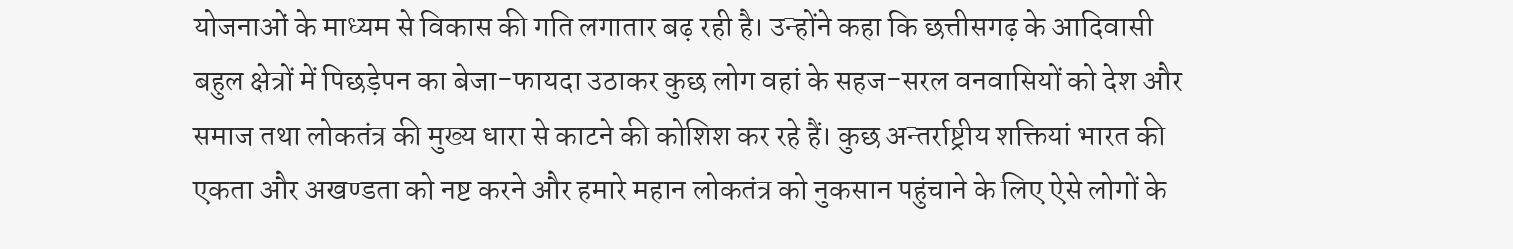योजनाओं के माध्यम से विकास की गति लगातार बढ़ रही है। उन्होंने कहा कि छत्तीसगढ़ के आदिवासी बहुल क्षेत्रों में पिछड़ेपन का बेजा-फायदा उठाकर कुछ लोग वहां के सहज-सरल वनवासियों को देश और समाज तथा लोकतंत्र की मुख्य धारा से काटने की कोशिश कर रहे हैं। कुछ अन्तर्राष्ट्रीय शक्तियां भारत की एकता और अखण्डता को नष्ट करने और हमारे महान लोकतंत्र को नुकसान पहुंचाने के लिए ऐसे लोगों के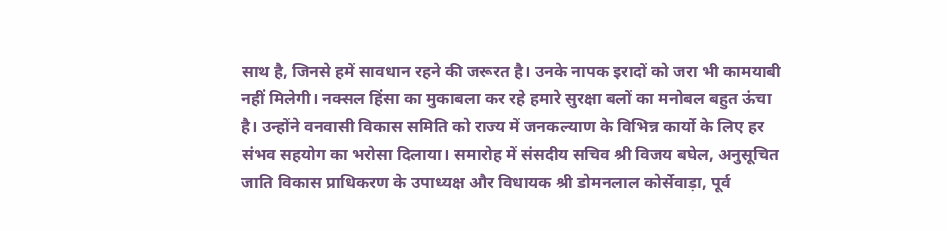साथ है, जिनसे हमें सावधान रहने की जरूरत है। उनके नापक इरादों को जरा भी कामयाबी नहीं मिलेगी। नक्सल हिंसा का मुकाबला कर रहे हमारे सुरक्षा बलों का मनोबल बहुत ऊंचा है। उन्होंने वनवासी विकास समिति को राज्य में जनकल्याण के विभिन्न कार्यो के लिए हर संभव सहयोग का भरोसा दिलाया। समारोह में संसदीय सचिव श्री विजय बघेल, अनुसूचित जाति विकास प्राधिकरण के उपाध्यक्ष और विधायक श्री डोमनलाल कोर्सेवाड़ा, पूर्व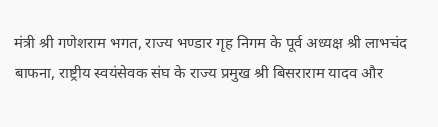मंत्री श्री गणेशराम भगत, राज्य भण्डार गृह निगम के पूर्व अध्यक्ष श्री लाभचंद बाफना, राष्ट्रीय स्वयंसेवक संघ के राज्य प्रमुख श्री बिसराराम यादव और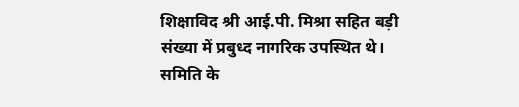शिक्षाविद श्री आई.पी. मिश्रा सहित बड़ी संख्या में प्रबुध्द नागरिक उपस्थित थे।
समिति के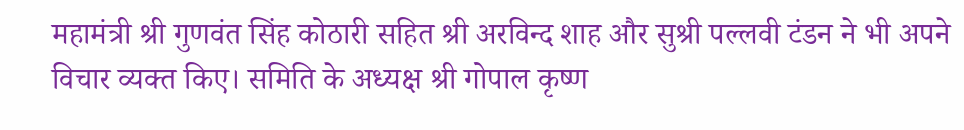महामंत्री श्री गुणवंत सिंह कोठारी सहित श्री अरविन्द शाह और सुश्री पल्लवी टंडन ने भी अपने विचार व्यक्त किए। समिति के अध्यक्ष श्री गोपाल कृष्ण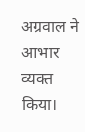अग्रवाल ने आभार व्यक्त किया।